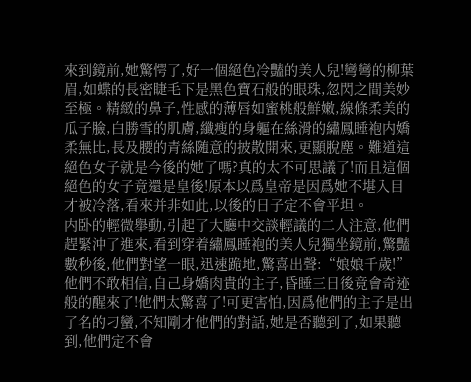來到鏡前,她驚愕了,好一個絕色冷豔的美人兒!彎彎的柳葉眉,如蝶的長密睫毛下是黑色寶石般的眼珠,忽閃之間美妙至極。精緻的鼻子,性感的薄唇如蜜桃般鮮嫩,線條柔美的瓜子臉,白勝雪的肌膚,纖瘦的身軀在絲滑的繡鳳睡袍内嬌柔無比,長及腰的青絲随意的披散開來,更顯脫塵。難道這絕色女子就是今後的她了嗎?真的太不可思議了!而且這個絕色的女子竟還是皇後!原本以爲皇帝是因爲她不堪入目才被冷落,看來并非如此,以後的日子定不會平坦。
内卧的輕微舉動,引起了大廳中交談輕議的二人注意,他們趕緊沖了進來,看到穿着繡鳳睡袍的美人兒獨坐鏡前,驚豔數秒後,他們對望一眼,迅速跪地,驚喜出聲:“娘娘千歲!”他們不敢相信,自己身嬌肉貴的主子,昏睡三日後竟會奇迹般的醒來了!他們太驚喜了!可更害怕,因爲他們的主子是出了名的刁蠻,不知剛才他們的對話,她是否聽到了,如果聽到,他們定不會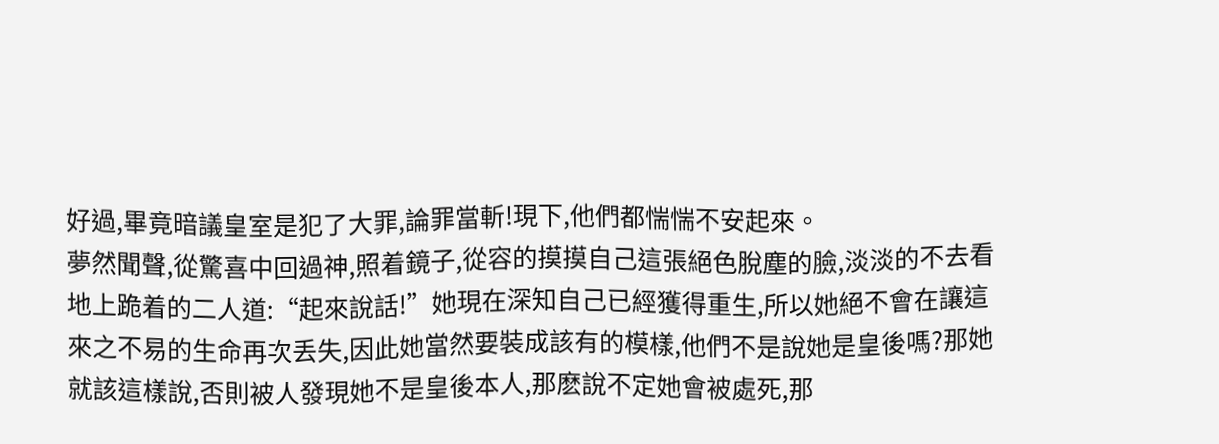好過,畢竟暗議皇室是犯了大罪,論罪當斬!現下,他們都惴惴不安起來。
夢然聞聲,從驚喜中回過神,照着鏡子,從容的摸摸自己這張絕色脫塵的臉,淡淡的不去看地上跪着的二人道:“起來說話!”她現在深知自己已經獲得重生,所以她絕不會在讓這來之不易的生命再次丢失,因此她當然要裝成該有的模樣,他們不是說她是皇後嗎?那她就該這樣說,否則被人發現她不是皇後本人,那麽說不定她會被處死,那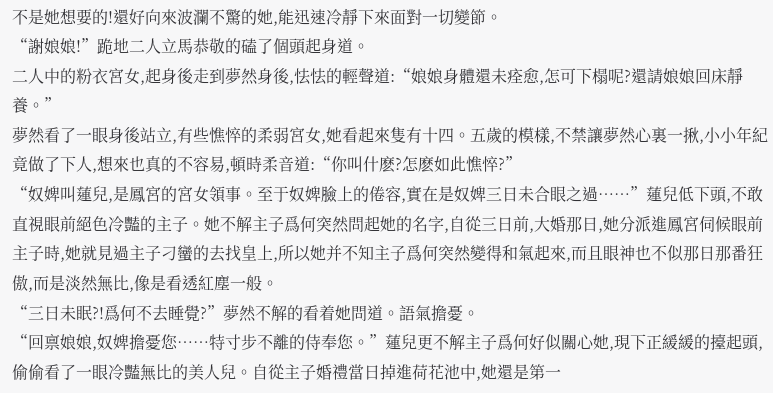不是她想要的!還好向來波瀾不驚的她,能迅速冷靜下來面對一切變節。
“謝娘娘!”跪地二人立馬恭敬的磕了個頭起身道。
二人中的粉衣宮女,起身後走到夢然身後,怯怯的輕聲道:“娘娘身體還未痊愈,怎可下榻呢?還請娘娘回床靜養。”
夢然看了一眼身後站立,有些憔悴的柔弱宮女,她看起來隻有十四。五歲的模樣,不禁讓夢然心裏一揪,小小年紀竟做了下人,想來也真的不容易,頓時柔音道:“你叫什麽?怎麽如此憔悴?”
“奴婢叫蓮兒,是鳳宮的宮女領事。至于奴婢臉上的倦容,實在是奴婢三日未合眼之過……”蓮兒低下頭,不敢直視眼前絕色冷豔的主子。她不解主子爲何突然問起她的名字,自從三日前,大婚那日,她分派進鳳宮伺候眼前主子時,她就見過主子刁蠻的去找皇上,所以她并不知主子爲何突然變得和氣起來,而且眼神也不似那日那番狂傲,而是淡然無比,像是看透紅塵一般。
“三日未眠?!爲何不去睡覺?”夢然不解的看着她問道。語氣擔憂。
“回禀娘娘,奴婢擔憂您……特寸步不離的侍奉您。”蓮兒更不解主子爲何好似關心她,現下正緩緩的擡起頭,偷偷看了一眼冷豔無比的美人兒。自從主子婚禮當日掉進荷花池中,她還是第一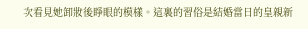次看見她卸妝後睜眼的模樣。這裏的習俗是結婚當日的皇親新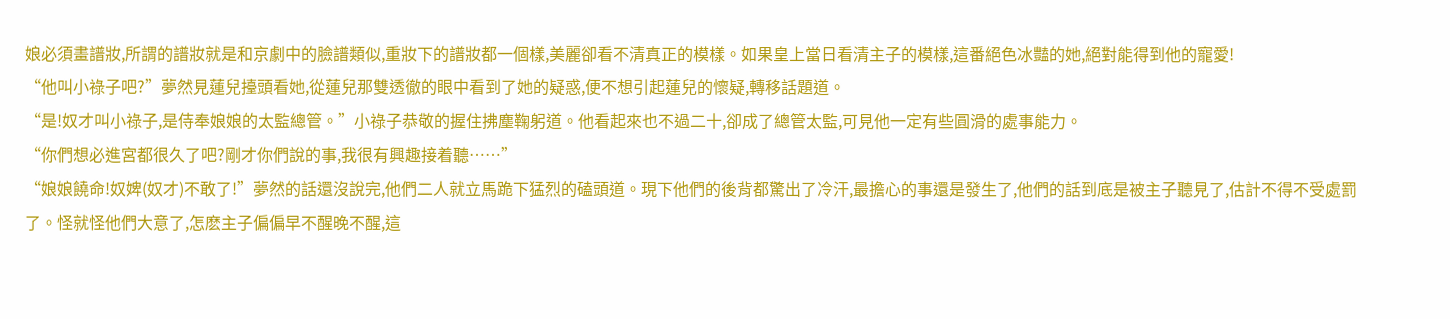娘必須畫譜妝,所謂的譜妝就是和京劇中的臉譜類似,重妝下的譜妝都一個樣,美麗卻看不清真正的模樣。如果皇上當日看清主子的模樣,這番絕色冰豔的她,絕對能得到他的寵愛!
“他叫小祿子吧?”夢然見蓮兒擡頭看她,從蓮兒那雙透徹的眼中看到了她的疑惑,便不想引起蓮兒的懷疑,轉移話題道。
“是!奴才叫小祿子,是侍奉娘娘的太監總管。”小祿子恭敬的握住拂塵鞠躬道。他看起來也不過二十,卻成了總管太監,可見他一定有些圓滑的處事能力。
“你們想必進宮都很久了吧?剛才你們說的事,我很有興趣接着聽……”
“娘娘饒命!奴婢(奴才)不敢了!”夢然的話還沒說完,他們二人就立馬跪下猛烈的磕頭道。現下他們的後背都驚出了冷汗,最擔心的事還是發生了,他們的話到底是被主子聽見了,估計不得不受處罰了。怪就怪他們大意了,怎麽主子偏偏早不醒晚不醒,這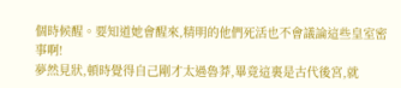個時候醒。要知道她會醒來,精明的他們死活也不會議論這些皇室密事啊!
夢然見狀,頓時覺得自己剛才太過魯莽,畢竟這裏是古代後宮,就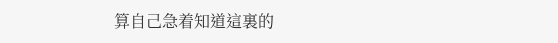算自己急着知道這裏的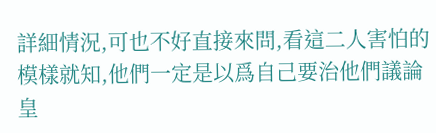詳細情況,可也不好直接來問,看這二人害怕的模樣就知,他們一定是以爲自己要治他們議論皇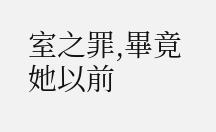室之罪,畢竟她以前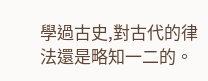學過古史,對古代的律法還是略知一二的。